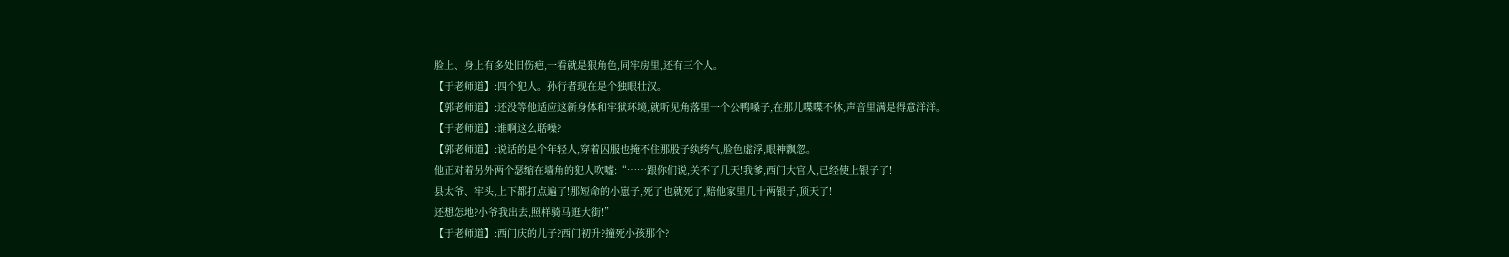脸上、身上有多处旧伤疤,一看就是狠角色,同牢房里,还有三个人。
【于老师道】:四个犯人。孙行者现在是个独眼壮汉。
【郭老师道】:还没等他适应这新身体和牢狱环境,就听见角落里一个公鸭嗓子,在那儿喋喋不休,声音里满是得意洋洋。
【于老师道】:谁啊这么聒噪?
【郭老师道】:说话的是个年轻人,穿着囚服也掩不住那股子纨绔气,脸色虚浮,眼神飘忽。
他正对着另外两个瑟缩在墙角的犯人吹嘘:“……跟你们说,关不了几天!我爹,西门大官人,已经使上银子了!
县太爷、牢头,上下都打点遍了!那短命的小崽子,死了也就死了,赔他家里几十两银子,顶天了!
还想怎地?小爷我出去,照样骑马逛大街!”
【于老师道】:西门庆的儿子?西门初升?撞死小孩那个?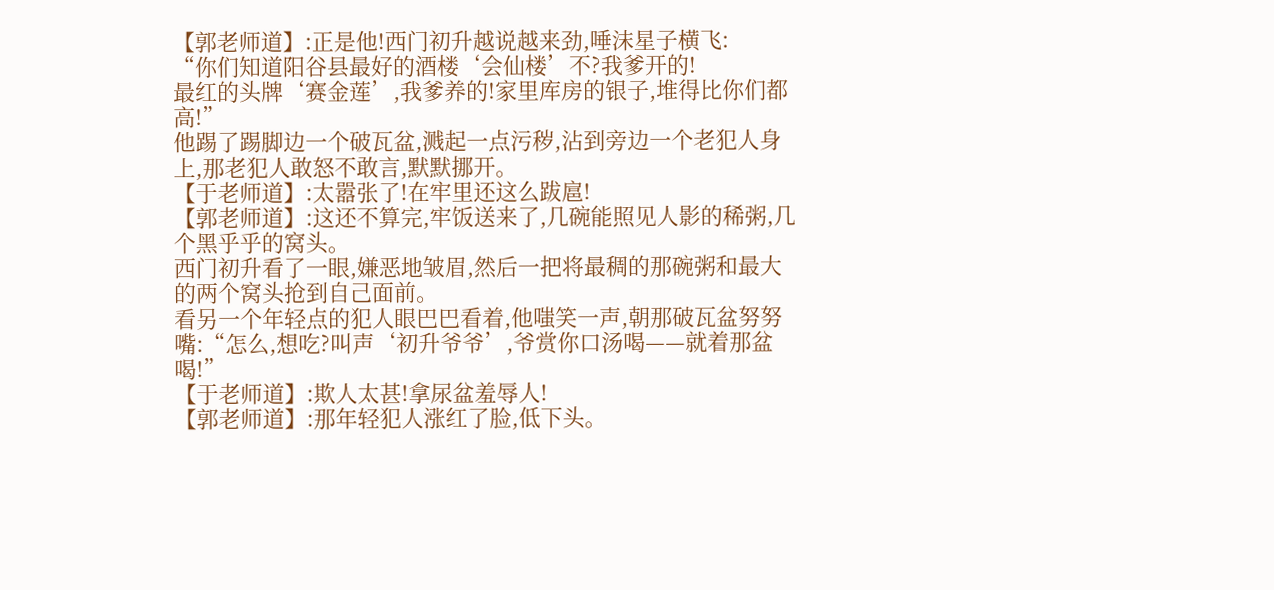【郭老师道】:正是他!西门初升越说越来劲,唾沫星子横飞:
“你们知道阳谷县最好的酒楼‘会仙楼’不?我爹开的!
最红的头牌‘赛金莲’,我爹养的!家里库房的银子,堆得比你们都高!”
他踢了踢脚边一个破瓦盆,溅起一点污秽,沾到旁边一个老犯人身上,那老犯人敢怒不敢言,默默挪开。
【于老师道】:太嚣张了!在牢里还这么跋扈!
【郭老师道】:这还不算完,牢饭送来了,几碗能照见人影的稀粥,几个黑乎乎的窝头。
西门初升看了一眼,嫌恶地皱眉,然后一把将最稠的那碗粥和最大的两个窝头抢到自己面前。
看另一个年轻点的犯人眼巴巴看着,他嗤笑一声,朝那破瓦盆努努嘴:“怎么,想吃?叫声‘初升爷爷’,爷赏你口汤喝——就着那盆喝!”
【于老师道】:欺人太甚!拿尿盆羞辱人!
【郭老师道】:那年轻犯人涨红了脸,低下头。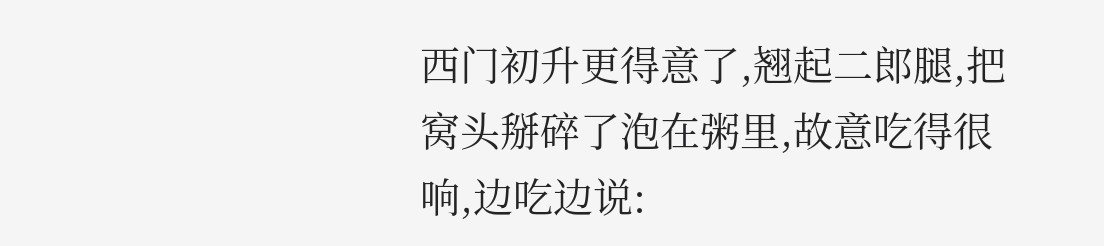西门初升更得意了,翘起二郎腿,把窝头掰碎了泡在粥里,故意吃得很响,边吃边说: